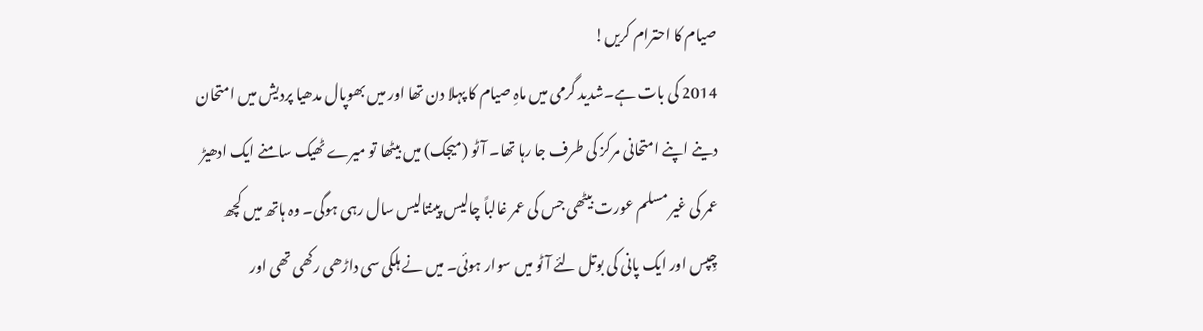صیام کا احترام کریں!
2014 کی بات ہے۔شدید گرمی میں ماہِ صیام کا پہلا دن تھا اور میں بھوپال مدھیا پردیش میں امتحان دینے اپنے امتحانی مرکز کی طرف جا رہا تھا۔ آٹو (میجک) میں بیٹھا تو میرے ٹھیک سامنے ایک ادھیڑ عمر کی غیر مسلم عورت بیٹھی جس کی عمر غالباً چالیس پینتالیس سال رہی ہوگی۔ وہ ہاتھ میں کچھ چِپس اور ایک پانی کی بوتل لئے آٹو میں سوار ہوئی۔ میں نے ہلکی سی داڑھی رکھی تھی اور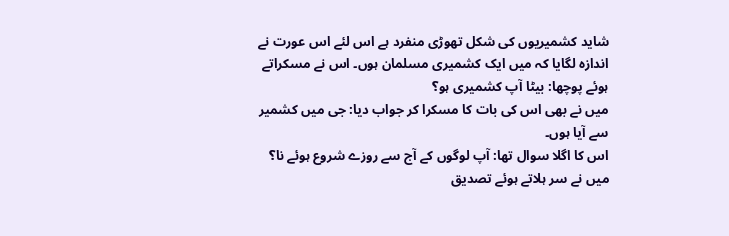شاید کشمیریوں کی شکل تھوڑی منفرد ہے اس لئے اس عورت نے اندازہ لگایا کہ میں ایک کشمیری مسلمان ہوں۔ اس نے مسکراتے ہوئے پوچھا: بیٹا آپ کشمیری ہو؟
میں نے بھی اس کی بات کا مسکرا کر جواب دیا: جی میں کشمیر سے آیا ہوں۔
اس کا اگلا سوال تھا: آپ لوگوں کے آج سے روزے شروع ہوئے نا؟
میں نے سر ہلاتے ہوئے تصدیق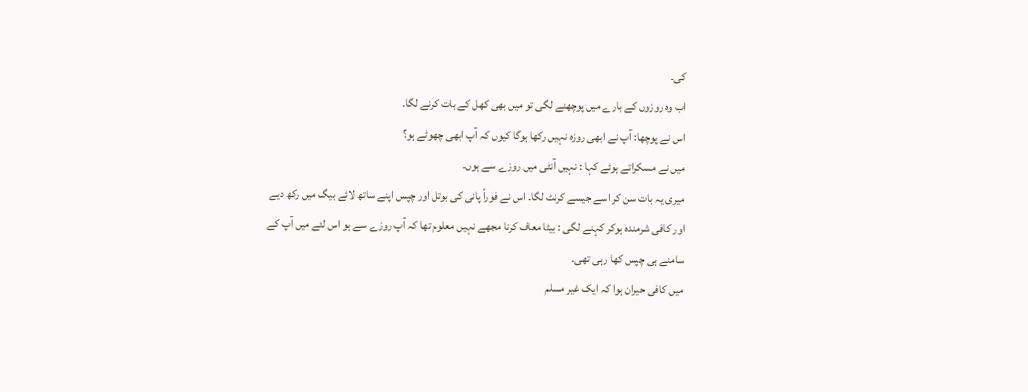کی۔
اب وہ روزوں کے بارے میں پوچھنے لگی تو میں بھی کھل کے بات کرنے لگا۔
اس نے پوچھا: آپ نے ابھی روزہ نہیں رکھا ہوگا کیوں کہ آپ ابھی چھوٹے ہو؟
میں نے مسکراتے ہوئے کہا : نہیں آنٹی میں روزے سے ہوں۔
میری یہ بات سن کر اسے جیسے کرنٹ لگا۔ اس نے فوراً پانی کی بوتل اور چپس اپنے ساتھ لائے بیگ میں رکھ دیے اور کافی شرمندہ ہوکر کہنے لگی : بیٹا معاف کرنا مجھے نہیں معلوم تھا کہ آپ روزے سے ہو اس لئے میں آپ کے سامنے ہی چپس کھا رہی تھی۔
میں کافی حیران ہوا کہ ایک غیر مسلم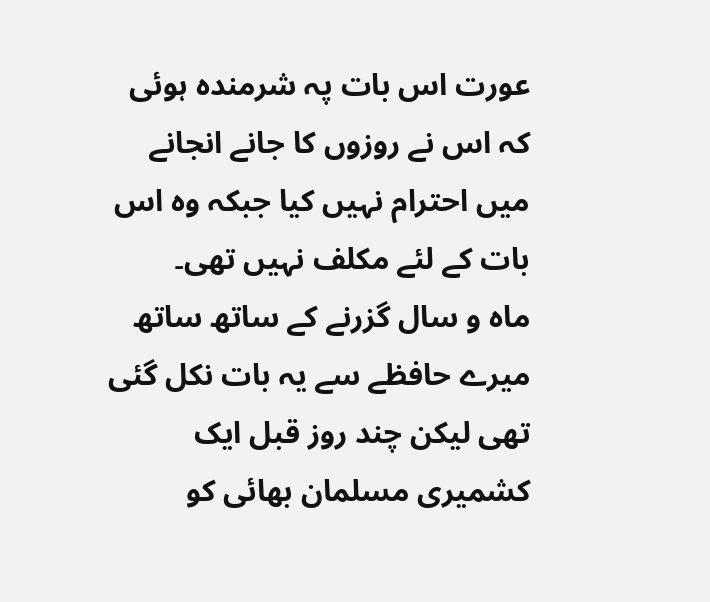عورت اس بات پہ شرمندہ ہوئی کہ اس نے روزوں کا جانے انجانے میں احترام نہیں کیا جبکہ وہ اس بات کے لئے مکلف نہیں تھی۔
ماہ و سال گزرنے کے ساتھ ساتھ میرے حافظے سے یہ بات نکل گئی تھی لیکن چند روز قبل ایک کشمیری مسلمان بھائی کو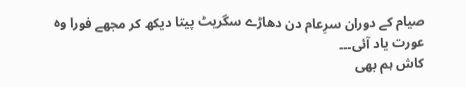صیام کے دوران سرِعام دن دھاڑے سگریٹ پیتا دیکھ کر مجھے فورا وہ عورت یاد آئی۔۔۔
کاش ہم بھی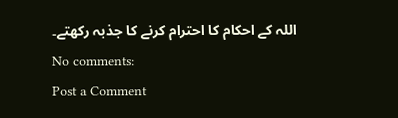اللہ کے احکام کا احترام کرنے کا جذبہ رکھتے۔
No comments:
Post a Comment